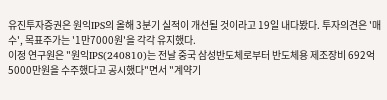유진투자증권은 원익IPS의 올해 3분기 실적이 개선될 것이라고 19일 내다봤다. 투자의견은 '매수', 목표주가는 '1만7000원'을 각각 유지했다.
이정 연구원은 "원익IPS(240810)는 전날 중국 삼성반도체로부터 반도체용 제조장비 692억5000만원을 수주했다고 공시했다"면서 "계약기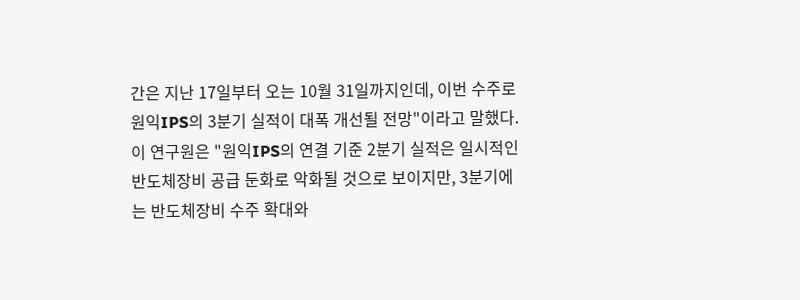간은 지난 17일부터 오는 10월 31일까지인데, 이번 수주로 원익IPS의 3분기 실적이 대폭 개선될 전망"이라고 말했다.
이 연구원은 "원익IPS의 연결 기준 2분기 실적은 일시적인 반도체장비 공급 둔화로 악화될 것으로 보이지만, 3분기에는 반도체장비 수주 확대와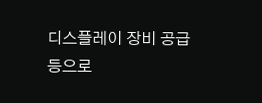디스플레이 장비 공급 등으로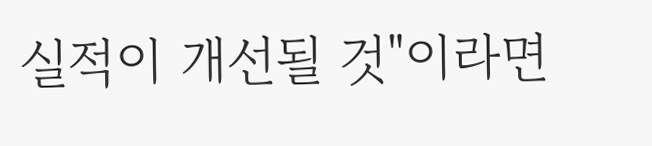실적이 개선될 것"이라면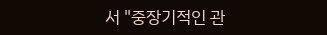서 "중장기적인 관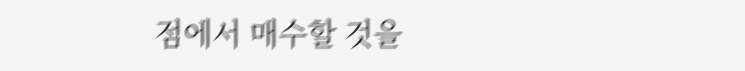점에서 매수할 것을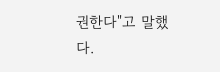권한다"고 말했다.